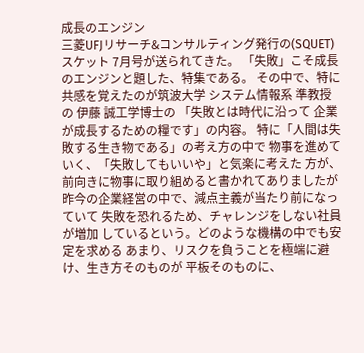成長のエンジン
三菱UFJリサーチ&コンサルティング発行の(SQUET)スケット 7月号が送られてきた。 「失敗」こそ成長のエンジンと題した、特集である。 その中で、特に共感を覚えたのが筑波大学 システム情報系 準教授の 伊藤 誠工学博士の 「失敗とは時代に沿って 企業が成長するための糧です」の内容。 特に「人間は失敗する生き物である」の考え方の中で 物事を進めていく、「失敗してもいいや」と気楽に考えた 方が、前向きに物事に取り組めると書かれてありましたが 昨今の企業経営の中で、減点主義が当たり前になっていて 失敗を恐れるため、チャレンジをしない社員が増加 しているという。どのような機構の中でも安定を求める あまり、リスクを負うことを極端に避け、生き方そのものが 平板そのものに、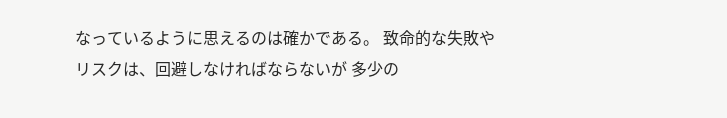なっているように思えるのは確かである。 致命的な失敗やリスクは、回避しなければならないが 多少の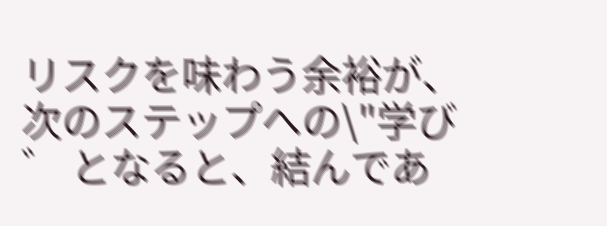リスクを味わう余裕が、次のステップへの\"学び゛ となると、結んであ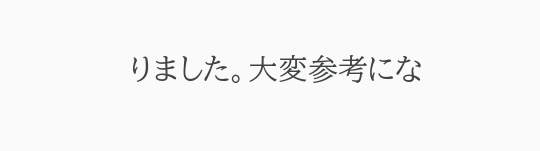りました。大変参考にな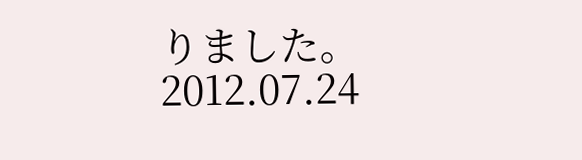りました。
2012.07.24